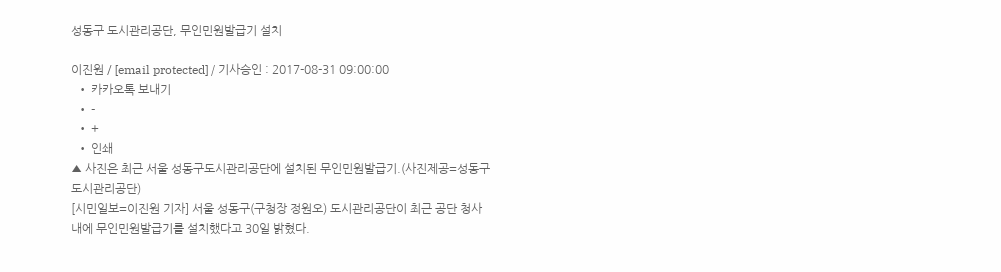성동구 도시관리공단, 무인민원발급기 설치

이진원 / [email protected] / 기사승인 : 2017-08-31 09:00:00
  • 카카오톡 보내기
  • -
  • +
  • 인쇄
▲ 사진은 최근 서울 성동구도시관리공단에 설치된 무인민원발급기.(사진제공=성동구도시관리공단)
[시민일보=이진원 기자] 서울 성동구(구청장 정원오) 도시관리공단이 최근 공단 청사내에 무인민원발급기를 설치했다고 30일 밝혔다.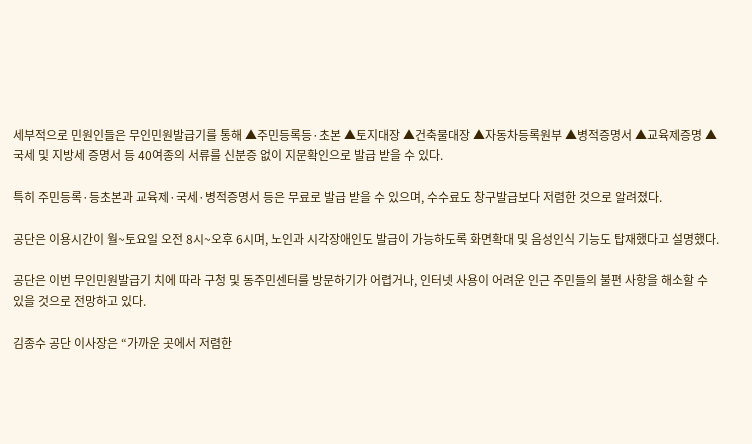세부적으로 민원인들은 무인민원발급기를 통해 ▲주민등록등·초본 ▲토지대장 ▲건축물대장 ▲자동차등록원부 ▲병적증명서 ▲교육제증명 ▲국세 및 지방세 증명서 등 40여종의 서류를 신분증 없이 지문확인으로 발급 받을 수 있다.

특히 주민등록·등초본과 교육제·국세·병적증명서 등은 무료로 발급 받을 수 있으며, 수수료도 창구발급보다 저렴한 것으로 알려졌다.

공단은 이용시간이 월~토요일 오전 8시~오후 6시며, 노인과 시각장애인도 발급이 가능하도록 화면확대 및 음성인식 기능도 탑재했다고 설명했다.

공단은 이번 무인민원발급기 치에 따라 구청 및 동주민센터를 방문하기가 어렵거나, 인터넷 사용이 어려운 인근 주민들의 불편 사항을 해소할 수 있을 것으로 전망하고 있다.

김종수 공단 이사장은 “가까운 곳에서 저렴한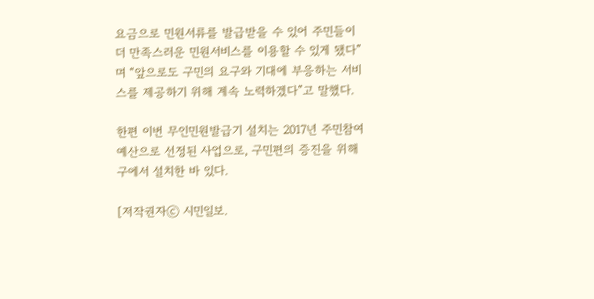요금으로 민원서류를 발급받을 수 있어 주민들이 더 만족스러운 민원서비스를 이용할 수 있게 됐다”며 “앞으로도 구민의 요구와 기대에 부응하는 서비스를 제공하기 위해 계속 노력하겠다”고 말했다.

한편 이번 무인민원발급기 설치는 2017년 주민참여예산으로 선정된 사업으로, 구민편의 증진을 위해 구에서 설치한 바 있다.

[저작권자ⓒ 시민일보.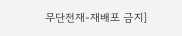무단전재-재배포 금지]